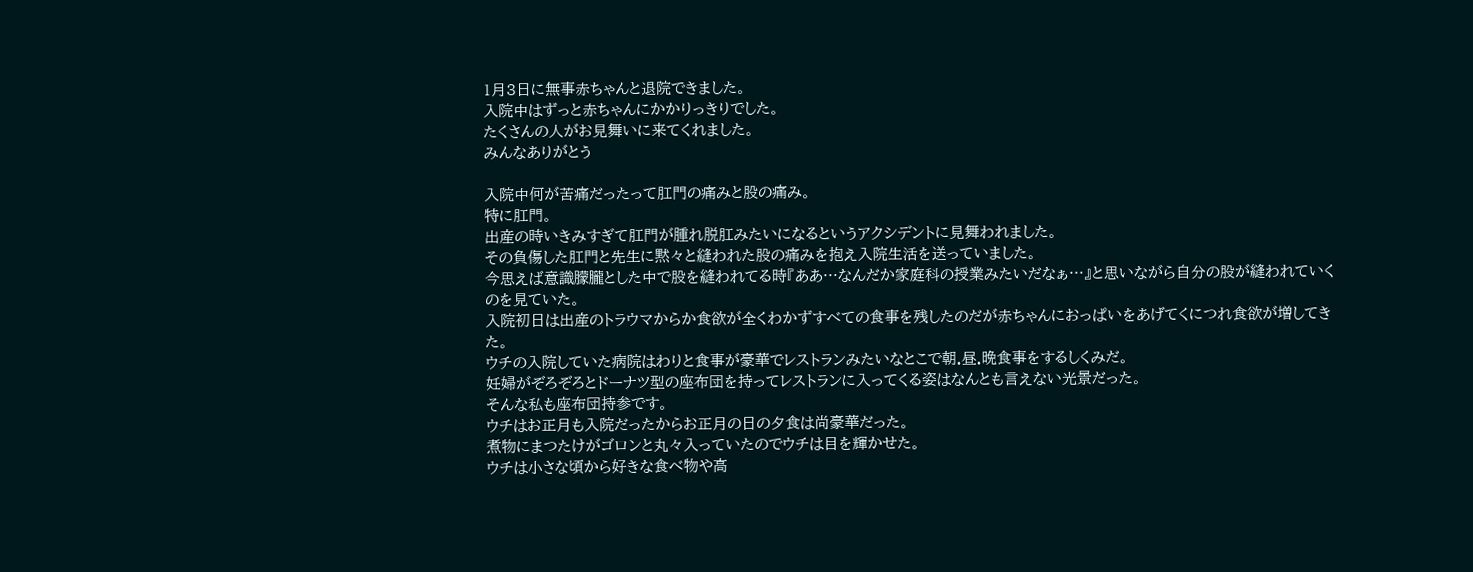1月3日に無事赤ちゃんと退院できました。
入院中はずっと赤ちゃんにかかりっきりでした。
たくさんの人がお見舞いに来てくれました。
みんなありがとう

入院中何が苦痛だったって肛門の痛みと股の痛み。
特に肛門。
出産の時いきみすぎて肛門が腫れ脱肛みたいになるというアクシデントに見舞われました。
その負傷した肛門と先生に黙々と縫われた股の痛みを抱え入院生活を送っていました。
今思えば意識朦朧とした中で股を縫われてる時『ああ…なんだか家庭科の授業みたいだなぁ…』と思いながら自分の股が縫われていくのを見ていた。
入院初日は出産のトラウマからか食欲が全くわかずすべての食事を残したのだが赤ちゃんにおっぱいをあげてくにつれ食欲が増してきた。
ウチの入院していた病院はわりと食事が豪華でレストランみたいなとこで朝.昼.晩食事をするしくみだ。
妊婦がぞろぞろとドーナツ型の座布団を持ってレストランに入ってくる姿はなんとも言えない光景だった。
そんな私も座布団持参です。
ウチはお正月も入院だったからお正月の日の夕食は尚豪華だった。
煮物にまつたけがゴロンと丸々入っていたのでウチは目を輝かせた。
ウチは小さな頃から好きな食べ物や高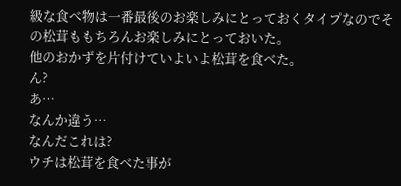級な食べ物は一番最後のお楽しみにとっておくタイプなのでその松茸ももちろんお楽しみにとっておいた。
他のおかずを片付けていよいよ松茸を食べた。
ん?
あ…
なんか違う…
なんだこれは?
ウチは松茸を食べた事が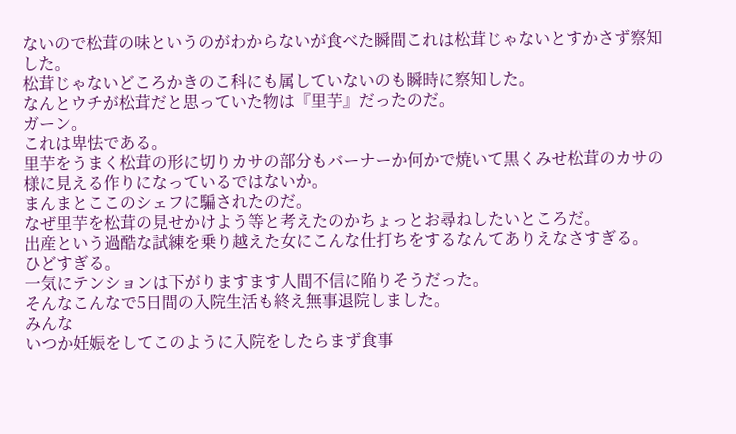ないので松茸の味というのがわからないが食べた瞬間これは松茸じゃないとすかさず察知した。
松茸じゃないどころかきのこ科にも属していないのも瞬時に察知した。
なんとウチが松茸だと思っていた物は『里芋』だったのだ。
ガーン。
これは卑怯である。
里芋をうまく松茸の形に切りカサの部分もバーナーか何かで焼いて黒くみせ松茸のカサの様に見える作りになっているではないか。
まんまとここのシェフに騙されたのだ。
なぜ里芋を松茸の見せかけよう等と考えたのかちょっとお尋ねしたいところだ。
出産という過酷な試練を乗り越えた女にこんな仕打ちをするなんてありえなさすぎる。
ひどすぎる。
一気にテンションは下がりますます人間不信に陥りそうだった。
そんなこんなで5日間の入院生活も終え無事退院しました。
みんな
いつか妊娠をしてこのように入院をしたらまず食事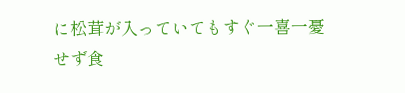に松茸が入っていてもすぐ一喜一憂せず食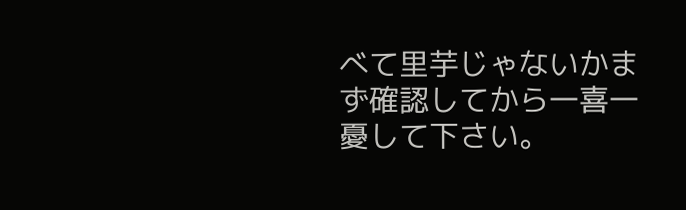べて里芋じゃないかまず確認してから一喜一憂して下さい。